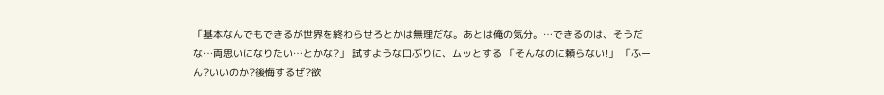「基本なんでもできるが世界を終わらせろとかは無理だな。あとは俺の気分。…できるのは、そうだな…両思いになりたい…とかな?」 試すような口ぶりに、ムッとする 「そんなのに頼らない!」 「ふーん?いいのか?後悔するぜ?欲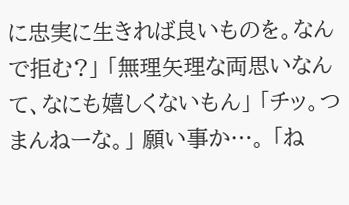に忠実に生きれば良いものを。なんで拒む?」 「無理矢理な両思いなんて、なにも嬉しくないもん」 「チッ。つまんねーな。」 願い事か…。 「ね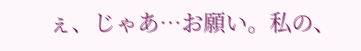ぇ、じゃあ…お願い。私の、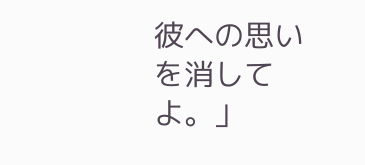彼への思いを消してよ。」